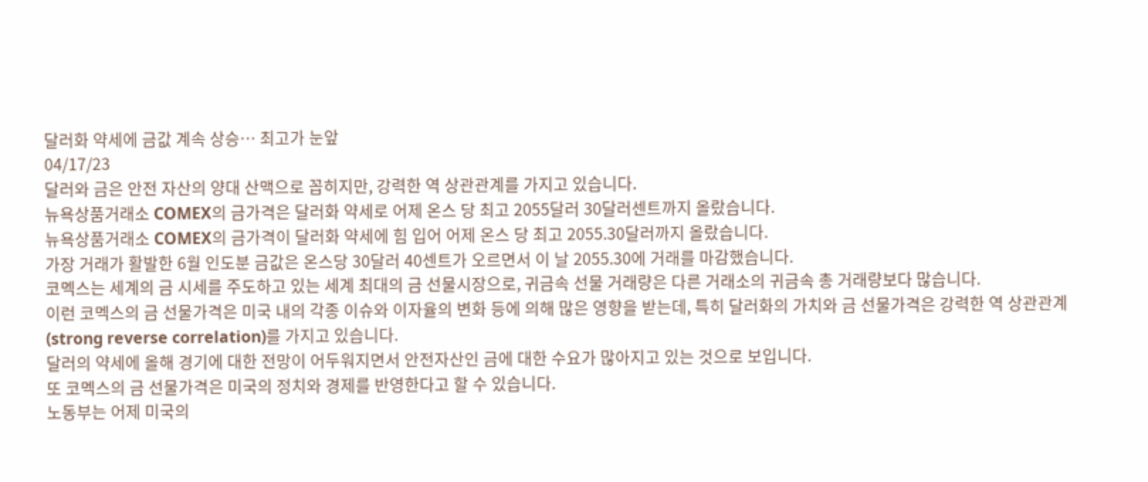달러화 약세에 금값 계속 상승… 최고가 눈앞
04/17/23
달러와 금은 안전 자산의 양대 산맥으로 꼽히지만, 강력한 역 상관관계를 가지고 있습니다.
뉴욕상품거래소 COMEX의 금가격은 달러화 약세로 어제 온스 당 최고 2055달러 30달러센트까지 올랐습니다.
뉴욕상품거래소 COMEX의 금가격이 달러화 약세에 힘 입어 어제 온스 당 최고 2055.30달러까지 올랐습니다.
가장 거래가 활발한 6월 인도분 금값은 온스당 30달러 40센트가 오르면서 이 날 2055.30에 거래를 마감했습니다.
코멕스는 세계의 금 시세를 주도하고 있는 세계 최대의 금 선물시장으로, 귀금속 선물 거래량은 다른 거래소의 귀금속 총 거래량보다 많습니다.
이런 코멕스의 금 선물가격은 미국 내의 각종 이슈와 이자율의 변화 등에 의해 많은 영향을 받는데, 특히 달러화의 가치와 금 선물가격은 강력한 역 상관관계(strong reverse correlation)를 가지고 있습니다.
달러의 약세에 올해 경기에 대한 전망이 어두워지면서 안전자산인 금에 대한 수요가 많아지고 있는 것으로 보입니다.
또 코멕스의 금 선물가격은 미국의 정치와 경제를 반영한다고 할 수 있습니다.
노동부는 어제 미국의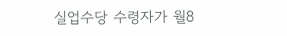실업수당 수령자가 월8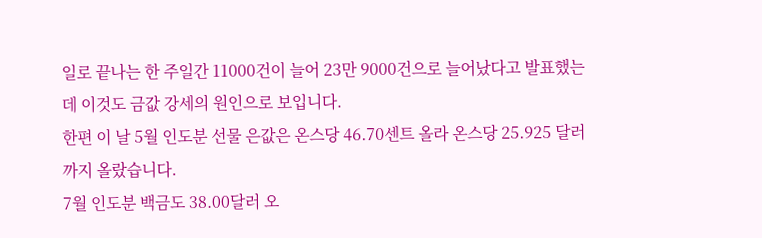일로 끝나는 한 주일간 11000건이 늘어 23만 9000건으로 늘어났다고 발표했는데 이것도 금값 강세의 원인으로 보입니다.
한편 이 날 5월 인도분 선물 은값은 온스당 46.70센트 올라 온스당 25.925 달러까지 올랐습니다.
7월 인도분 백금도 38.00달러 오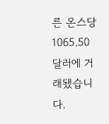른 온스당 1065.50 달러에 거래됐습니다.